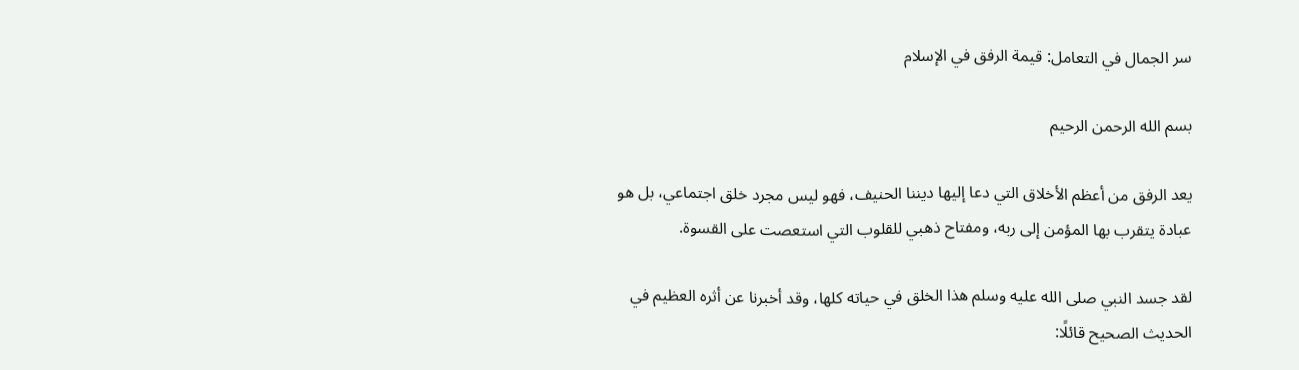سر الجمال في التعامل: قيمة الرفق في الإسلام

بسم الله الرحمن الرحيم

يعد الرفق من أعظم الأخلاق التي دعا إليها ديننا الحنيف، فهو ليس مجرد خلق اجتماعي، بل هو عبادة يتقرب بها المؤمن إلى ربه، ومفتاح ذهبي للقلوب التي استعصت على القسوة.

لقد جسد النبي صلى الله عليه وسلم هذا الخلق في حياته كلها، وقد أخبرنا عن أثره العظيم في الحديث الصحيح قائلًا: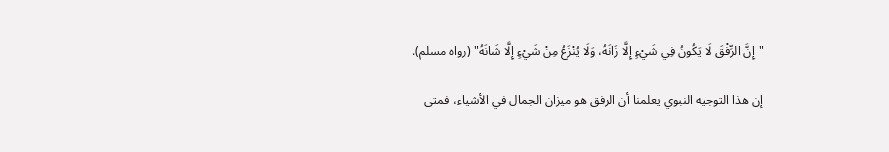"إِنَّ الرِّفْقَ لَا يَكُونُ فِي شَيْءٍ إِلَّا زَانَهُ، وَلَا يُنْزَعُ مِنْ شَيْءٍ إِلَّا شَانَهُ" (رواه مسلم).

إن هذا التوجيه النبوي يعلمنا أن الرفق هو ميزان الجمال في الأشياء، فمتى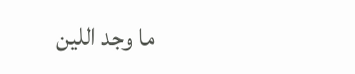ما وجد اللين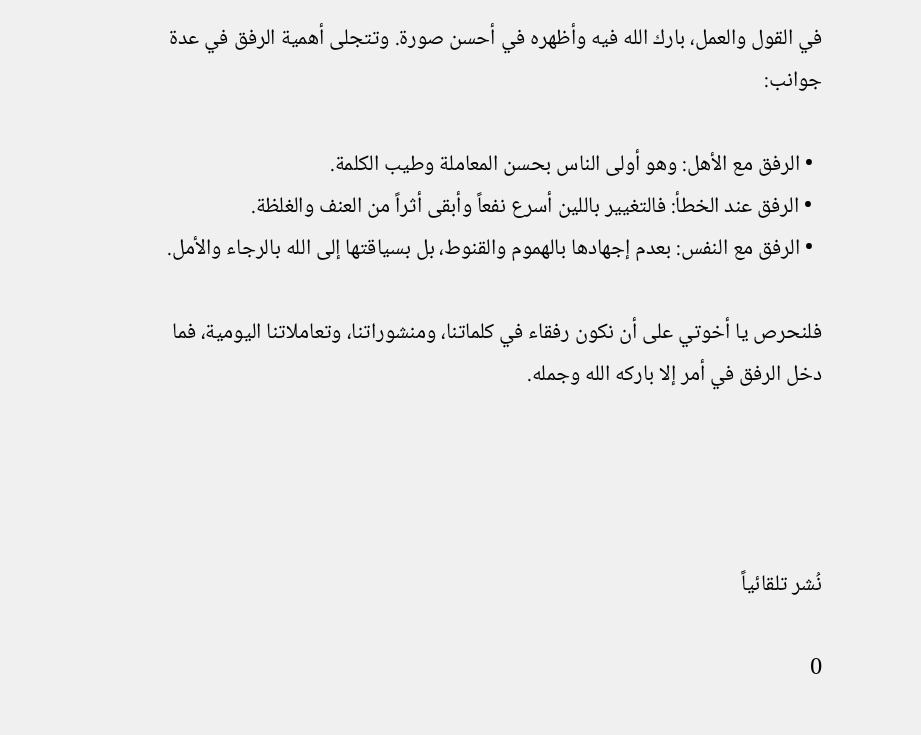في القول والعمل، بارك الله فيه وأظهره في أحسن صورة. وتتجلى أهمية الرفق في عدة جوانب:

  • الرفق مع الأهل: وهو أولى الناس بحسن المعاملة وطيب الكلمة.
  • الرفق عند الخطأ: فالتغيير باللين أسرع نفعاً وأبقى أثراً من العنف والغلظة.
  • الرفق مع النفس: بعدم إجهادها بالهموم والقنوط، بل بسياقتها إلى الله بالرجاء والأمل.

فلنحرص يا أخوتي على أن نكون رفقاء في كلماتنا، ومنشوراتنا، وتعاملاتنا اليومية، فما دخل الرفق في أمر إلا باركه الله وجمله.




نُشر تلقائياً

0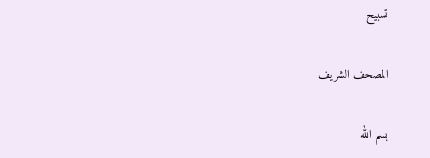تسبيح

المصحف الشريف

بسم الله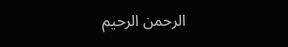الرحمن الرحيم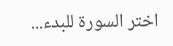اختر السورة للبدء...